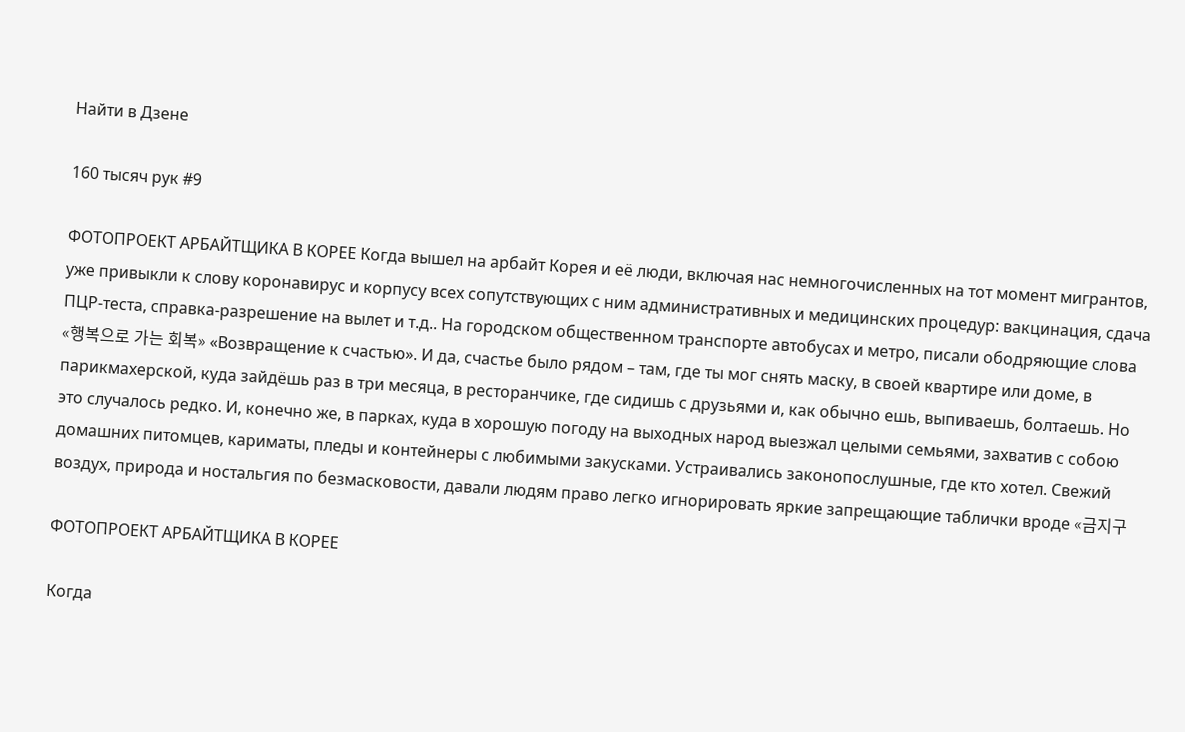Найти в Дзене

160 тысяч рук #9

ФОТОПРОЕКТ АРБАЙТЩИКА В КОРЕЕ Когда вышел на арбайт Корея и её люди, включая нас немногочисленных на тот момент мигрантов, уже привыкли к слову коронавирус и корпусу всех сопутствующих с ним административных и медицинских процедур: вакцинация, сдача ПЦР-теста, справка-разрешение на вылет и т.д.. На городском общественном транспорте автобусах и метро, писали ободряющие слова  «행복으로 가는 회복» «Возвращение к счастью». И да, счастье было рядом – там, где ты мог снять маску, в своей квартире или доме, в парикмахерской, куда зайдёшь раз в три месяца, в ресторанчике, где сидишь с друзьями и, как обычно ешь, выпиваешь, болтаешь. Но это случалось редко. И, конечно же, в парках, куда в хорошую погоду на выходных народ выезжал целыми семьями, захватив с собою домашних питомцев, кариматы, пледы и контейнеры с любимыми закусками. Устраивались законопослушные, где кто хотел. Свежий воздух, природа и ностальгия по безмасковости, давали людям право легко игнорировать яркие запрещающие таблички вроде «금지구

ФОТОПРОЕКТ АРБАЙТЩИКА В КОРЕЕ

Когда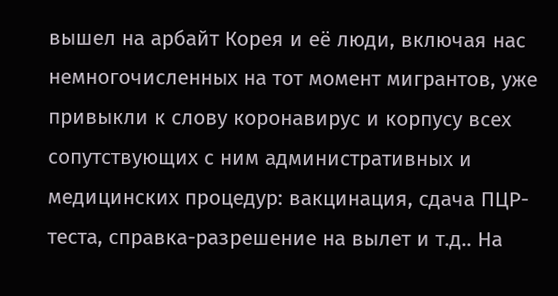вышел на арбайт Корея и её люди, включая нас немногочисленных на тот момент мигрантов, уже привыкли к слову коронавирус и корпусу всех сопутствующих с ним административных и медицинских процедур: вакцинация, сдача ПЦР-теста, справка-разрешение на вылет и т.д.. На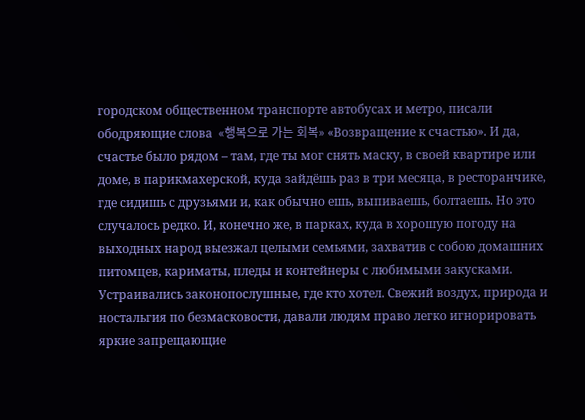городском общественном транспорте автобусах и метро, писали ободряющие слова  «행복으로 가는 회복» «Возвращение к счастью». И да, счастье было рядом – там, где ты мог снять маску, в своей квартире или доме, в парикмахерской, куда зайдёшь раз в три месяца, в ресторанчике, где сидишь с друзьями и, как обычно ешь, выпиваешь, болтаешь. Но это случалось редко. И, конечно же, в парках, куда в хорошую погоду на выходных народ выезжал целыми семьями, захватив с собою домашних питомцев, кариматы, пледы и контейнеры с любимыми закусками. Устраивались законопослушные, где кто хотел. Свежий воздух, природа и ностальгия по безмасковости, давали людям право легко игнорировать яркие запрещающие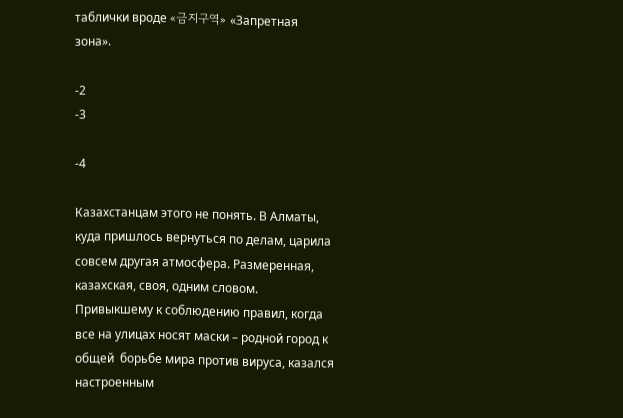таблички вроде «금지구역» «Запретная зона».

-2
-3

-4

Казахстанцам этого не понять. В Алматы, куда пришлось вернуться по делам, царила совсем другая атмосфера. Размеренная, казахская, своя, одним словом. Привыкшему к соблюдению правил, когда все на улицах носят маски – родной город к общей  борьбе мира против вируса, казался настроенным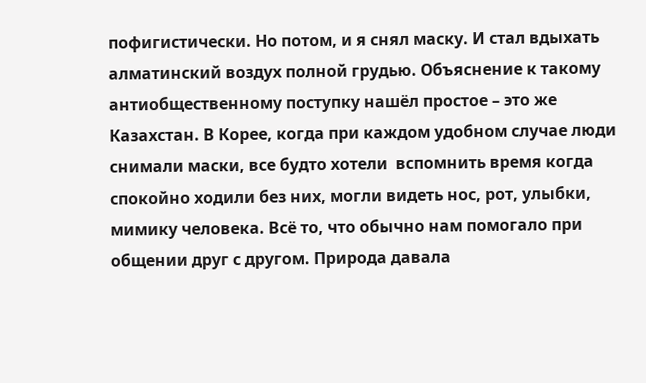пофигистически. Но потом, и я снял маску. И стал вдыхать алматинский воздух полной грудью. Объяснение к такому антиобщественному поступку нашёл простое – это же Казахстан. В Корее, когда при каждом удобном случае люди снимали маски, все будто хотели  вспомнить время когда спокойно ходили без них, могли видеть нос, рот, улыбки, мимику человека. Всё то, что обычно нам помогало при общении друг с другом. Природа давала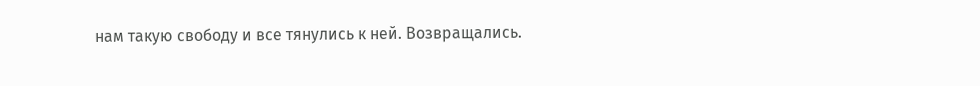нам такую свободу и все тянулись к ней. Возвращались.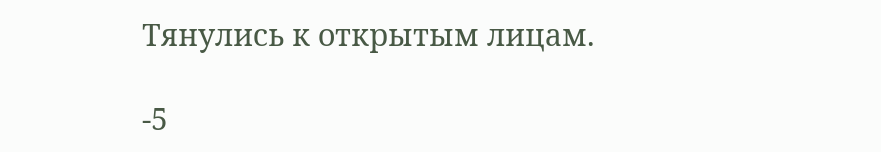Тянулись к открытым лицам.

-5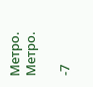Метро.
Метро.

-7